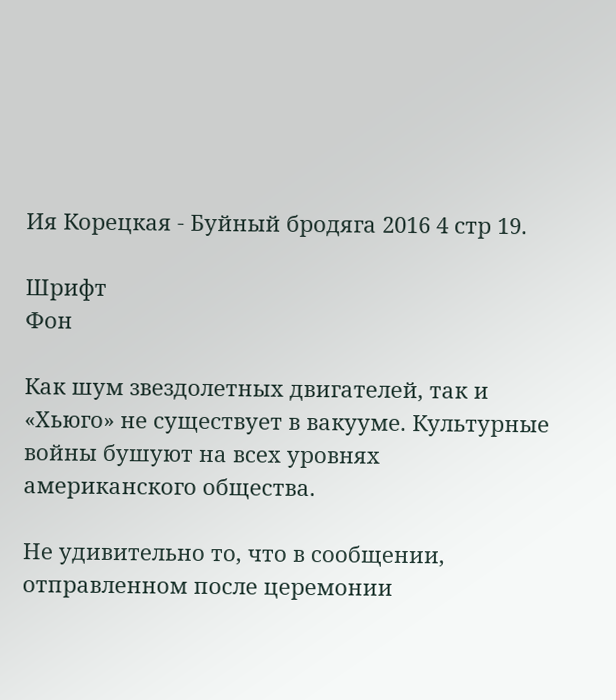Ия Корецкая - Буйный бродяга 2016 4 стр 19.

Шрифт
Фон

Как шум звездолетных двигателей, так и «Хьюго» не существует в вакууме. Культурные войны бушуют на всех уровнях американского общества.

Не удивительно то, что в сообщении, отправленном после церемонии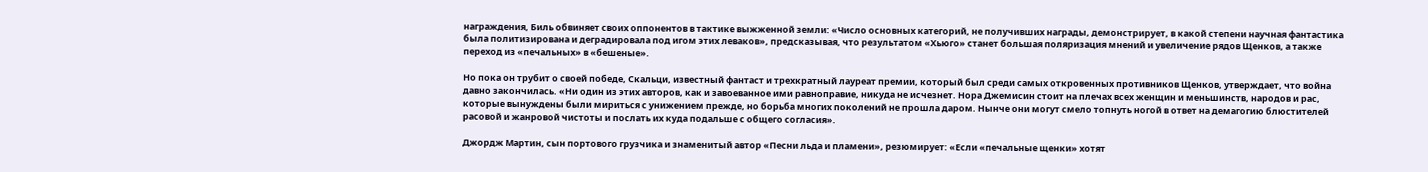награждения, Биль обвиняет своих оппонентов в тактике выжженной земли: «Число основных категорий, не получивших награды, демонстрирует, в какой степени научная фантастика была политизирована и деградировала под игом этих леваков», предсказывая, что результатом «Хьюго» станет большая поляризация мнений и увеличение рядов Щенков, а также переход из «печальных» в «бешеные».

Но пока он трубит о своей победе, Скальци, известный фантаст и трехкратный лауреат премии, который был среди самых откровенных противников Щенков, утверждает, что война давно закончилась. «Ни один из этих авторов, как и завоеванное ими равноправие, никуда не исчезнет. Нора Джемисин стоит на плечах всех женщин и меньшинств, народов и рас, которые вынуждены были мириться с унижением прежде, но борьба многих поколений не прошла даром. Нынче они могут смело топнуть ногой в ответ на демагогию блюстителей расовой и жанровой чистоты и послать их куда подальше с общего согласия».

Джордж Мартин, сын портового грузчика и знаменитый автор «Песни льда и пламени», резюмирует: «Если «печальные щенки» хотят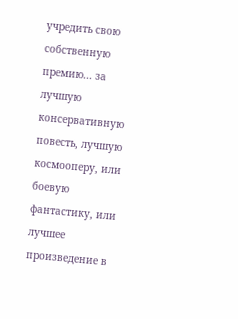учредить свою собственную премию... за лучшую консервативную повесть, лучшую космооперу, или боевую фантастику, или лучшее произведение в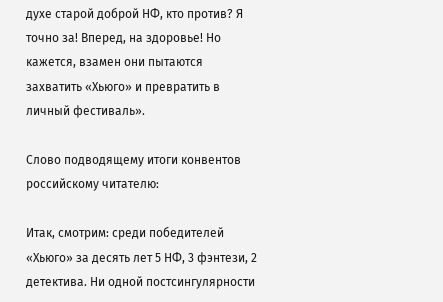духе старой доброй НФ, кто против? Я точно за! Вперед, на здоровье! Но кажется, взамен они пытаются захватить «Хьюго» и превратить в личный фестиваль».

Слово подводящему итоги конвентов российскому читателю:

Итак, смотрим: среди победителей «Хьюго» за десять лет 5 НФ, 3 фэнтези, 2 детектива. Ни одной постсингулярности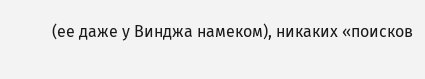(ее даже у Винджа намеком), никаких «поисков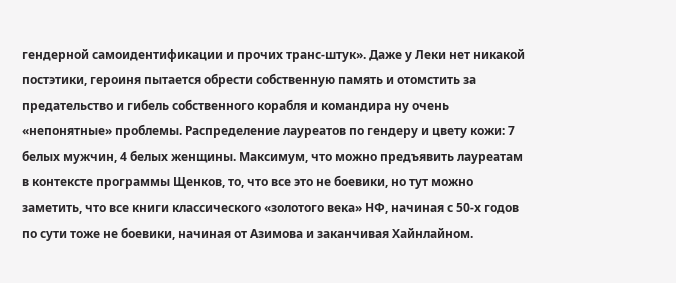гендерной самоидентификации и прочих транс-штук». Даже у Леки нет никакой постэтики, героиня пытается обрести собственную память и отомстить за предательство и гибель собственного корабля и командира ну очень «непонятные» проблемы. Распределение лауреатов по гендеру и цвету кожи: 7 белых мужчин, 4 белых женщины. Максимум, что можно предъявить лауреатам в контексте программы Щенков, то, что все это не боевики, но тут можно заметить, что все книги классического «золотого века» НФ, начиная с 50-х годов по сути тоже не боевики, начиная от Азимова и заканчивая Хайнлайном.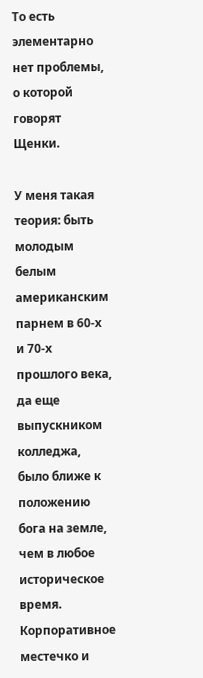То есть элементарно нет проблемы, о которой говорят Щенки.

У меня такая теория: быть молодым белым американским парнем в 60-х и 70-х прошлого века, да еще выпускником колледжа, было ближе к положению бога на земле, чем в любое историческое время. Корпоративное местечко и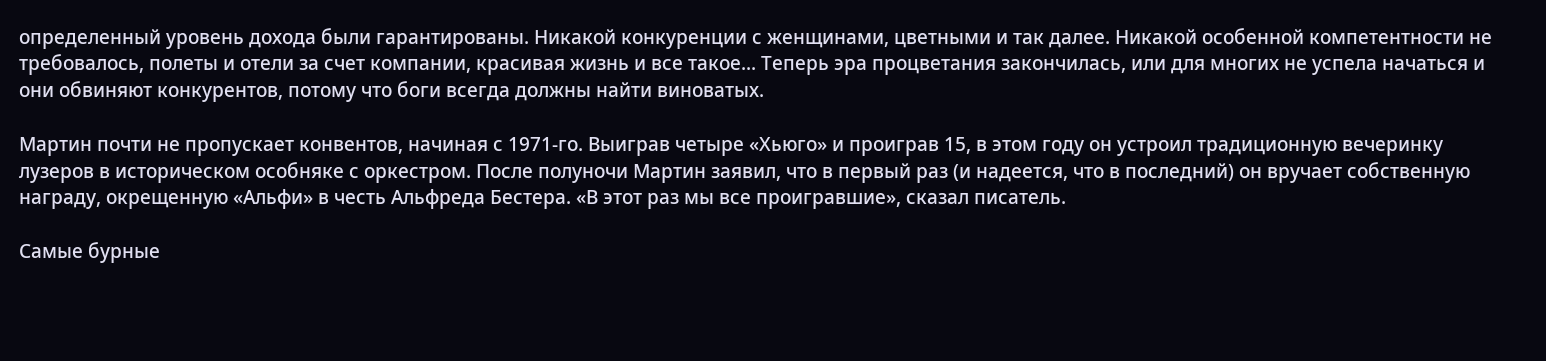определенный уровень дохода были гарантированы. Никакой конкуренции с женщинами, цветными и так далее. Никакой особенной компетентности не требовалось, полеты и отели за счет компании, красивая жизнь и все такое... Теперь эра процветания закончилась, или для многих не успела начаться и они обвиняют конкурентов, потому что боги всегда должны найти виноватых.

Мартин почти не пропускает конвентов, начиная с 1971-го. Выиграв четыре «Хьюго» и проиграв 15, в этом году он устроил традиционную вечеринку лузеров в историческом особняке с оркестром. После полуночи Мартин заявил, что в первый раз (и надеется, что в последний) он вручает собственную награду, окрещенную «Альфи» в честь Альфреда Бестера. «В этот раз мы все проигравшие», сказал писатель.

Самые бурные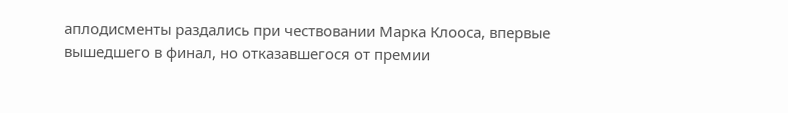аплодисменты раздались при чествовании Марка Клооса, впервые вышедшего в финал, но отказавшегося от премии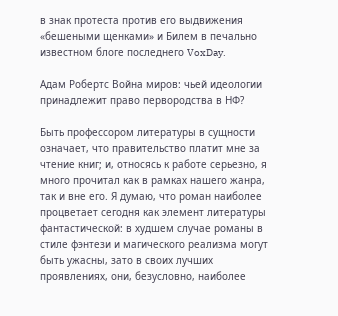в знак протеста против его выдвижения «бешеными щенками» и Билем в печально известном блоге последнего VoxDay.

Адам Робертс Война миров: чьей идеологии принадлежит право первородства в НФ?

Быть профессором литературы в сущности означает, что правительство платит мне за чтение книг; и, относясь к работе серьезно, я много прочитал как в рамках нашего жанра, так и вне его. Я думаю, что роман наиболее процветает сегодня как элемент литературы фантастической: в худшем случае романы в стиле фэнтези и магического реализма могут быть ужасны, зато в своих лучших проявлениях, они, безусловно, наиболее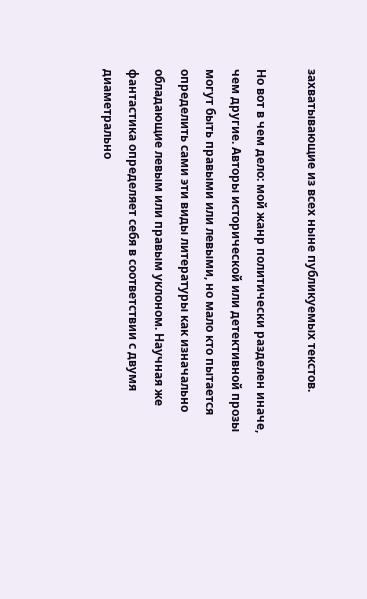захватывающие из всех ныне публикуемых текстов.

Но вот в чем дело: мой жанр политически разделен иначе, чем другие. Авторы исторической или детективной прозы могут быть правыми или левыми, но мало кто пытается определить сами эти виды литературы как изначально обладающие левым или правым уклоном. Научная же фантастика определяет себя в соответствии с двумя диаметрально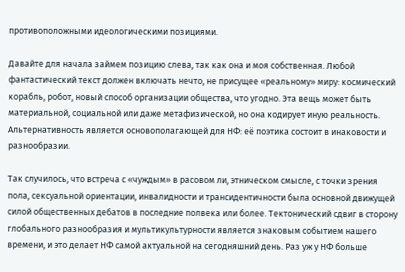противоположными идеологическими позициями.

Давайте для начала займем позицию слева, так как она и моя собственная. Любой фантастический текст должен включать нечто, не присущее «реальному» миру: космический корабль, робот, новый способ организации общества, что угодно. Эта вещь может быть материальной, социальной или даже метафизической, но она кодирует иную реальность. Альтернативность является основополагающей для НФ: её поэтика состоит в инаковости и разнообразии.

Так случилось, что встреча с «чуждым» в расовом ли, этническом смысле, с точки зрения пола, сексуальной ориентации, инвалидности и трансидентичности была основной движущей силой общественных дебатов в последние полвека или более. Тектонический сдвиг в сторону глобального разнообразия и мультикультурности является знаковым событием нашего времени, и это делает НФ самой актуальной на сегодняшний день. Раз уж у НФ больше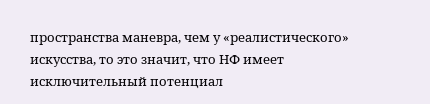пространства маневра, чем у «реалистического» искусства, то это значит, что НФ имеет исключительный потенциал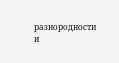разнородности и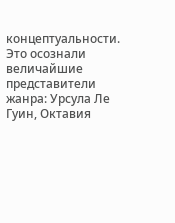концептуальности. Это осознали величайшие представители жанра: Урсула Ле Гуин, Октавия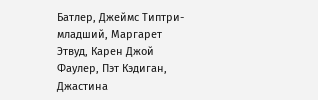Батлер, Джеймс Типтри-младший, Маргарет Этвуд, Карен Джой Фаулер, Пэт Кэдиган, Джастина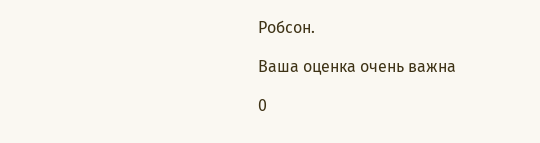Робсон.

Ваша оценка очень важна

0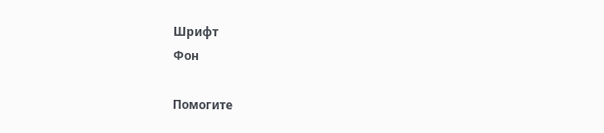Шрифт
Фон

Помогите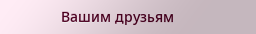Вашим друзьям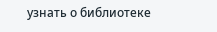узнать о библиотеке